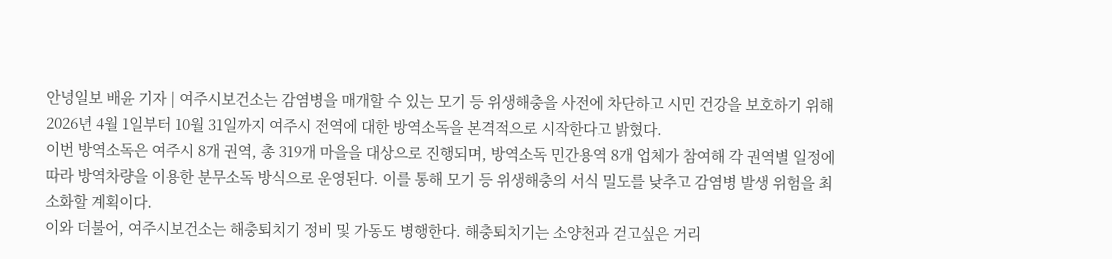안녕일보 배윤 기자 | 여주시보건소는 감염병을 매개할 수 있는 모기 등 위생해충을 사전에 차단하고 시민 건강을 보호하기 위해 2026년 4월 1일부터 10월 31일까지 여주시 전역에 대한 방역소독을 본격적으로 시작한다고 밝혔다.
이번 방역소독은 여주시 8개 권역, 총 319개 마을을 대상으로 진행되며, 방역소독 민간용역 8개 업체가 참여해 각 권역별 일정에 따라 방역차량을 이용한 분무소독 방식으로 운영된다. 이를 통해 모기 등 위생해충의 서식 밀도를 낮추고 감염병 발생 위험을 최소화할 계획이다.
이와 더불어, 여주시보건소는 해충퇴치기 정비 및 가동도 병행한다. 해충퇴치기는 소양천과 걷고싶은 거리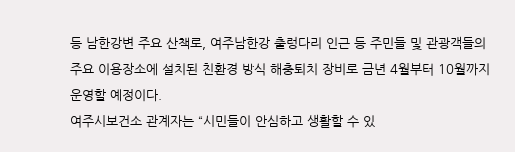등 남한강변 주요 산책로, 여주남한강 출렁다리 인근 등 주민들 및 관광객들의 주요 이용장소에 설치된 친환경 방식 해충퇴치 장비로 금년 4월부터 10월까지 운영할 예정이다.
여주시보건소 관계자는 “시민들이 안심하고 생활할 수 있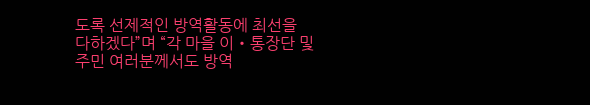도록 선제적인 방역활동에 최선을 다하겠다”며 “각 마을 이‧통장단 및 주민 여러분께서도 방역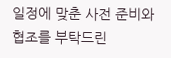일정에 맞춘 사전 준비와 협조를 부탁드린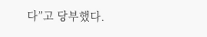다”고 당부했다.